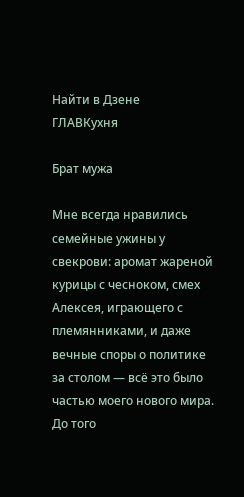Найти в Дзене
ГЛАВКухня

Брат мужа

Мне всегда нравились семейные ужины у свекрови: аромат жареной курицы с чесноком, смех Алексея, играющего с племянниками, и даже вечные споры о политике за столом — всё это было частью моего нового мира. До того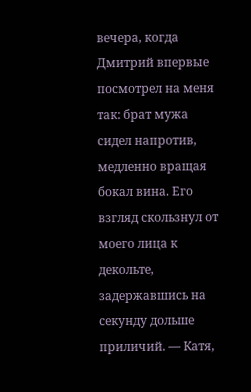вечера, когда Дмитрий впервые посмотрел на меня так: брат мужа сидел напротив, медленно вращая бокал вина. Его взгляд скользнул от моего лица к декольте, задержавшись на секунду дольше приличий. — Катя,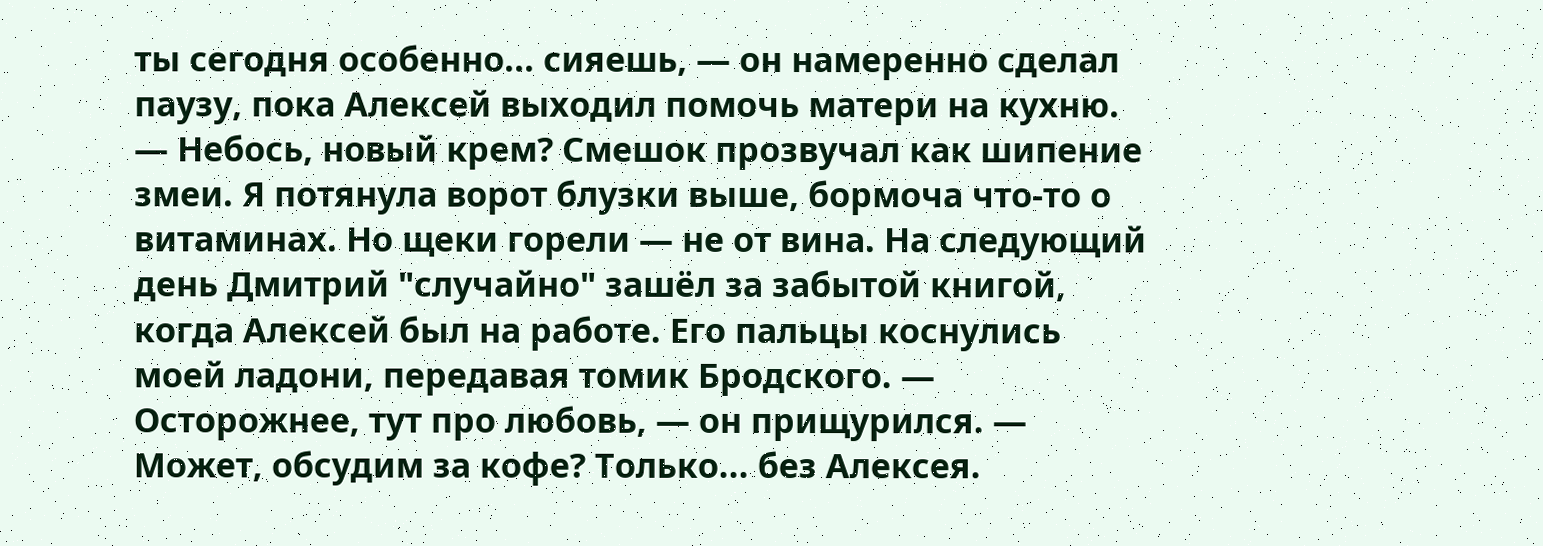ты сегодня особенно... сияешь, — он намеренно сделал паузу, пока Алексей выходил помочь матери на кухню. — Небось, новый крем? Смешок прозвучал как шипение змеи. Я потянула ворот блузки выше, бормоча что-то о витаминах. Но щеки горели — не от вина. На следующий день Дмитрий "случайно" зашёл за забытой книгой, когда Алексей был на работе. Его пальцы коснулись моей ладони, передавая томик Бродского. — Осторожнее, тут про любовь, — он прищурился. — Может, обсудим за кофе? Только... без Алексея.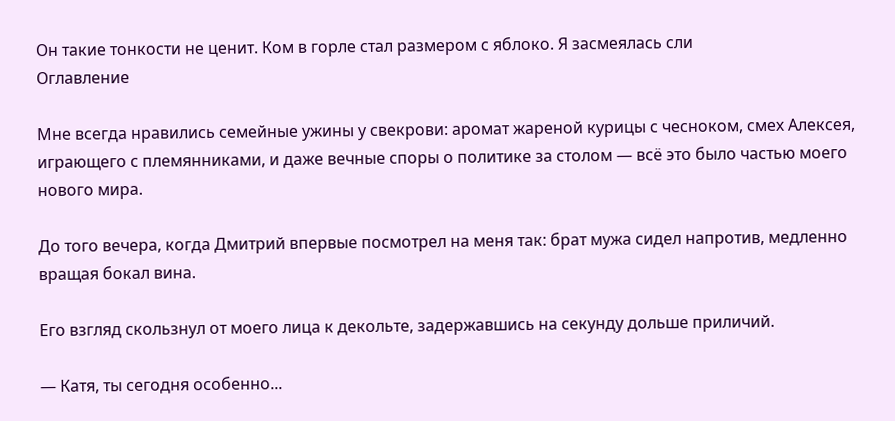Он такие тонкости не ценит. Ком в горле стал размером с яблоко. Я засмеялась сли
Оглавление

Мне всегда нравились семейные ужины у свекрови: аромат жареной курицы с чесноком, смех Алексея, играющего с племянниками, и даже вечные споры о политике за столом — всё это было частью моего нового мира.

До того вечера, когда Дмитрий впервые посмотрел на меня так: брат мужа сидел напротив, медленно вращая бокал вина.

Его взгляд скользнул от моего лица к декольте, задержавшись на секунду дольше приличий.

— Катя, ты сегодня особенно...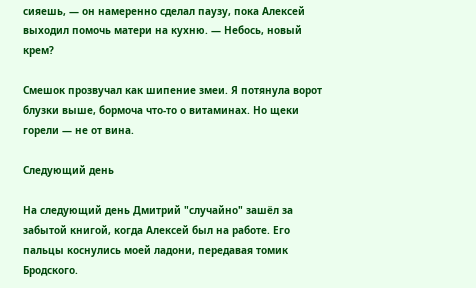сияешь, — он намеренно сделал паузу, пока Алексей выходил помочь матери на кухню. — Небось, новый крем?

Смешок прозвучал как шипение змеи. Я потянула ворот блузки выше, бормоча что-то о витаминах. Но щеки горели — не от вина.

Следующий день

На следующий день Дмитрий "случайно" зашёл за забытой книгой, когда Алексей был на работе. Его пальцы коснулись моей ладони, передавая томик Бродского.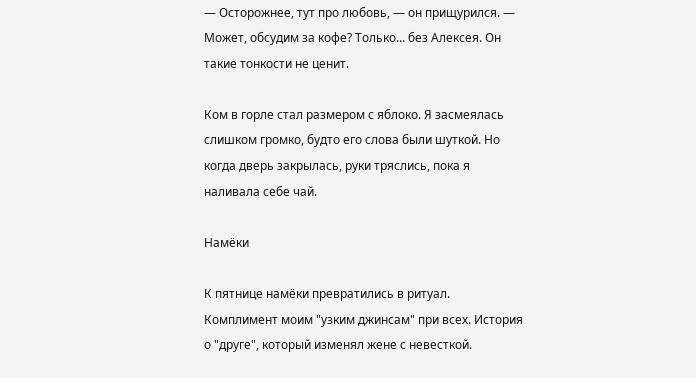— Осторожнее, тут про любовь, — он прищурился. — Может, обсудим за кофе? Только... без Алексея. Он такие тонкости не ценит.

Ком в горле стал размером с яблоко. Я засмеялась слишком громко, будто его слова были шуткой. Но когда дверь закрылась, руки тряслись, пока я наливала себе чай.

Намёки

К пятнице намёки превратились в ритуал. Комплимент моим "узким джинсам" при всех. История о "друге", который изменял жене с невесткой.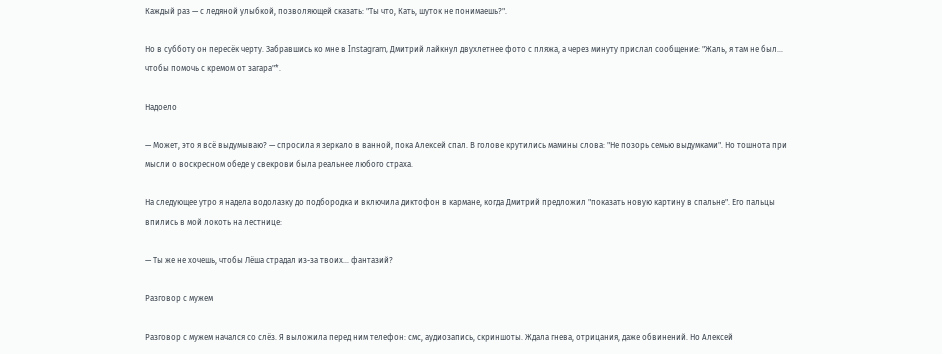Каждый раз — с ледяной улыбкой, позволяющей сказать: "Ты что, Кать, шуток не понимаешь?".

Но в субботу он пересёк черту. Забравшись ко мне в Instagram, Дмитрий лайкнул двухлетнее фото с пляжа, а через минуту прислал сообщение: "Жаль, я там не был... чтобы помочь с кремом от загара"*.

Надоело

— Может, это я всё выдумываю? — спросила я зеркало в ванной, пока Алексей спал. В голове крутились мамины слова: "Не позорь семью выдумками". Но тошнота при мысли о воскресном обеде у свекрови была реальнее любого страха.

На следующее утро я надела водолазку до подбородка и включила диктофон в кармане, когда Дмитрий предложил "показать новую картину в спальне". Его пальцы впились в мой локоть на лестнице:

— Ты же не хочешь, чтобы Лёша страдал из-за твоих... фантазий?

Разговор с мужем

Разговор с мужем начался со слёз. Я выложила перед ним телефон: смс, аудиозапись, скриншоты. Ждала гнева, отрицания, даже обвинений. Но Алексей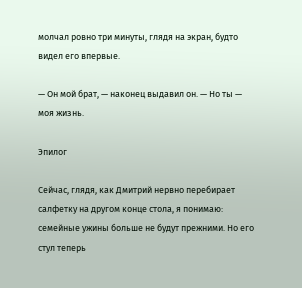молчал ровно три минуты, глядя на экран, будто видел его впервые.

— Он мой брат, — наконец выдавил он. — Но ты — моя жизнь.

Эпилог

Сейчас, глядя, как Дмитрий нервно перебирает салфетку на другом конце стола, я понимаю: семейные ужины больше не будут прежними. Но его стул теперь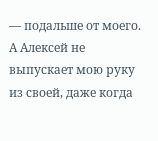— подальше от моего. А Алексей не выпускает мою руку из своей, даже когда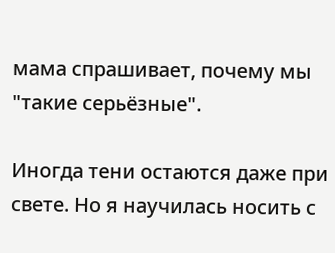мама спрашивает, почему мы "такие серьёзные".

Иногда тени остаются даже при свете. Но я научилась носить с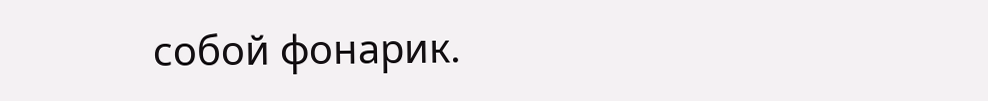собой фонарик.